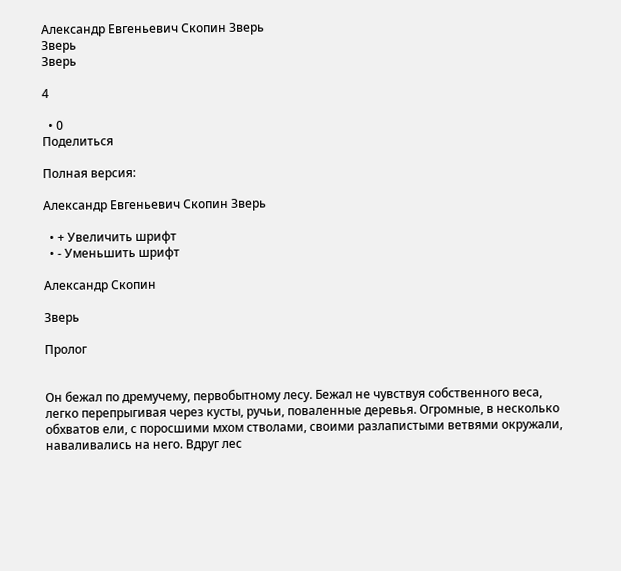Александр Евгеньевич Скопин Зверь
Зверь
Зверь

4

  • 0
Поделиться

Полная версия:

Александр Евгеньевич Скопин Зверь

  • + Увеличить шрифт
  • - Уменьшить шрифт

Александр Скопин

Зверь

Пролог


Он бежал по дремучему, первобытному лесу. Бежал не чувствуя собственного веса, легко перепрыгивая через кусты, ручьи, поваленные деревья. Огромные, в несколько обхватов ели, с поросшими мхом стволами, своими разлапистыми ветвями окружали, наваливались на него. Вдруг лес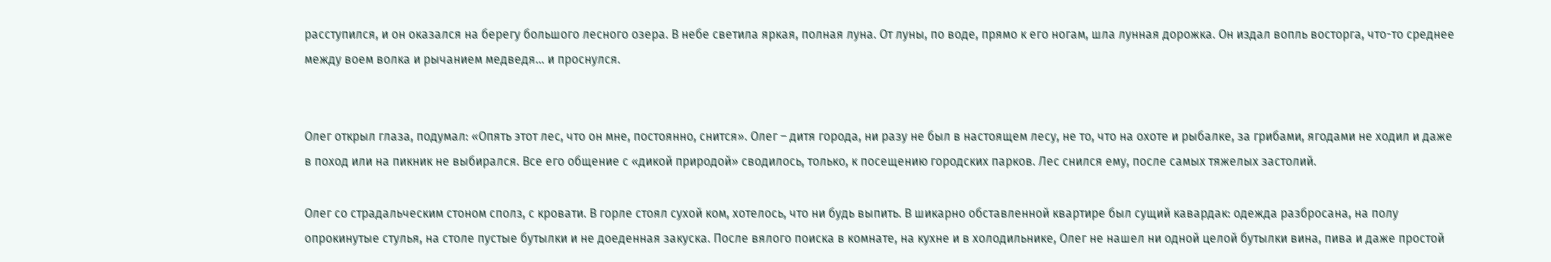расступился, и он оказался на берегу большого лесного озера. В небе светила яркая, полная луна. От луны, по воде, прямо к его ногам, шла лунная дорожка. Он издал вопль восторга, что-то среднее между воем волка и рычанием медведя… и проснулся.


Олег открыл глаза, подумал: «Опять этот лес, что он мне, постоянно, снится». Олег – дитя города, ни разу не был в настоящем лесу, не то, что на охоте и рыбалке, за грибами, ягодами не ходил и даже в поход или на пикник не выбирался. Все его общение с «дикой природой» сводилось, только, к посещению городских парков. Лес снился ему, после самых тяжелых застолий.

Олег со страдальческим стоном сполз, с кровати. В горле стоял сухой ком, хотелось, что ни будь выпить. В шикарно обставленной квартире был сущий кавардак: одежда разбросана, на полу опрокинутые стулья, на столе пустые бутылки и не доеденная закуска. После вялого поиска в комнате, на кухне и в холодильнике, Олег не нашел ни одной целой бутылки вина, пива и даже простой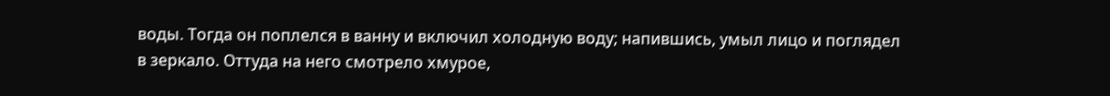воды. Тогда он поплелся в ванну и включил холодную воду; напившись, умыл лицо и поглядел в зеркало. Оттуда на него смотрело хмурое,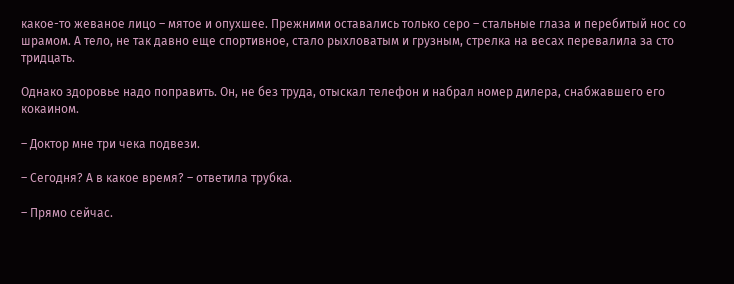какое-то жеваное лицо – мятое и опухшее. Прежними оставались только серо – стальные глаза и перебитый нос со шрамом. А тело, не так давно еще спортивное, стало рыхловатым и грузным, стрелка на весах перевалила за сто тридцать.

Однако здоровье надо поправить. Он, не без труда, отыскал телефон и набрал номер дилера, снабжавшего его кокаином.

– Доктор мне три чека подвези.

– Сегодня? А в какое время? – ответила трубка.

– Прямо сейчас.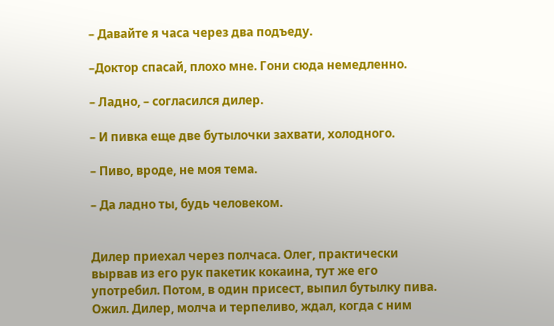– Давайте я часа через два подъеду.

–Доктор спасай, плохо мне. Гони сюда немедленно.

– Ладно, – согласился дилер.

– И пивка еще две бутылочки захвати, холодного.

– Пиво, вроде, не моя тема.

– Да ладно ты, будь человеком.


Дилер приехал через полчаса. Олег, практически вырвав из его рук пакетик кокаина, тут же его употребил. Потом, в один присест, выпил бутылку пива. Ожил. Дилер, молча и терпеливо, ждал, когда с ним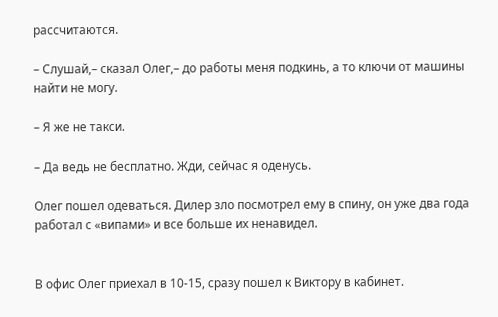рассчитаются.

– Слушай,– сказал Олег,– до работы меня подкинь, а то ключи от машины найти не могу.

– Я же не такси.

– Да ведь не бесплатно. Жди, сейчас я оденусь.

Олег пошел одеваться. Дилер зло посмотрел ему в спину, он уже два года работал с «випами» и все больше их ненавидел.


В офис Олег приехал в 10-15, сразу пошел к Виктору в кабинет.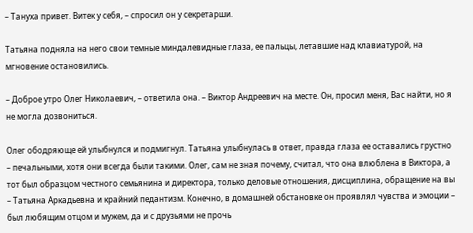– Тануха привет. Витек у себя, – спросил он у секретарши.

Татьяна подняла на него свои темные миндалевидные глаза, ее пальцы, летавшие над клавиатурой, на мгновение остановились.

– Доброе утро Олег Николаевич, – ответила она. – Виктор Андреевич на месте. Он, просил меня, Вас найти, но я не могла дозвониться.

Олег ободряюще ей улыбнулся и подмигнул. Татьяна улыбнулась в ответ, правда глаза ее оставались грустно – печальными, хотя они всегда были такими. Олег, сам не зная почему, считал, что она влюблена в Виктора, а тот был образцом честного семьянина и директора, только деловые отношения, дисциплина, обращение на вы – Татьяна Аркадьевна и крайний педантизм. Конечно, в домашней обстановке он проявлял чувства и эмоции – был любящим отцом и мужем, да и с друзьями не прочь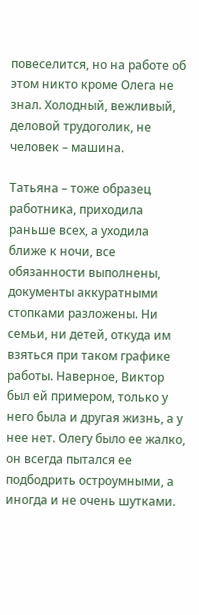повеселится, но на работе об этом никто кроме Олега не знал. Холодный, вежливый, деловой трудоголик, не человек – машина.

Татьяна – тоже образец работника, приходила раньше всех, а уходила ближе к ночи, все обязанности выполнены, документы аккуратными стопками разложены. Ни семьи, ни детей, откуда им взяться при таком графике работы. Наверное, Виктор был ей примером, только у него была и другая жизнь, а у нее нет. Олегу было ее жалко, он всегда пытался ее подбодрить остроумными, а иногда и не очень шутками.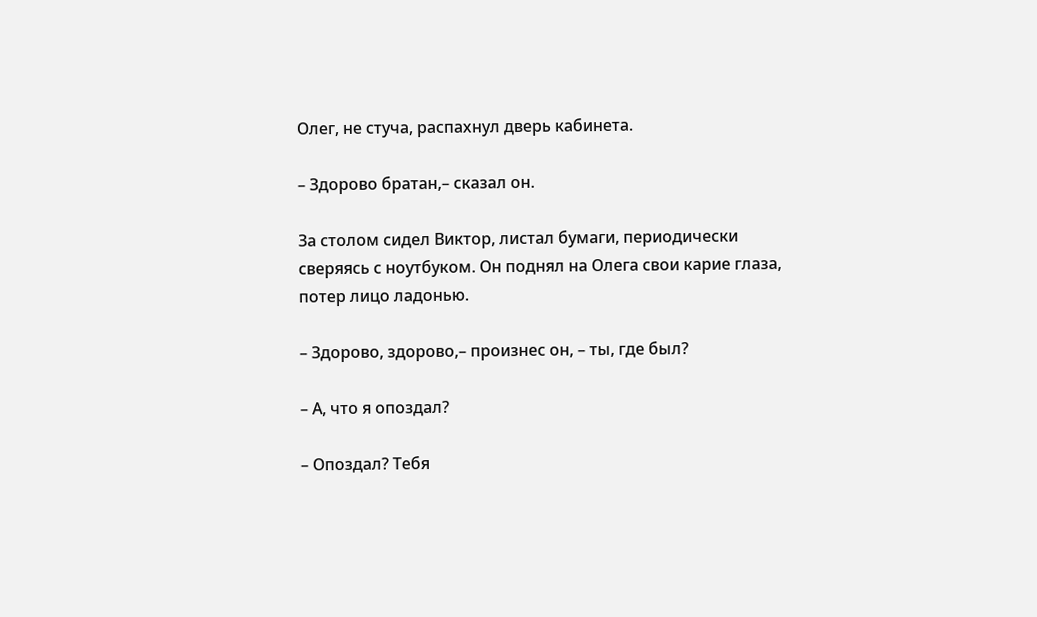Олег, не стуча, распахнул дверь кабинета.

– Здорово братан,– сказал он.

За столом сидел Виктор, листал бумаги, периодически сверяясь с ноутбуком. Он поднял на Олега свои карие глаза, потер лицо ладонью.

– Здорово, здорово,– произнес он, – ты, где был?

– А, что я опоздал?

– Опоздал? Тебя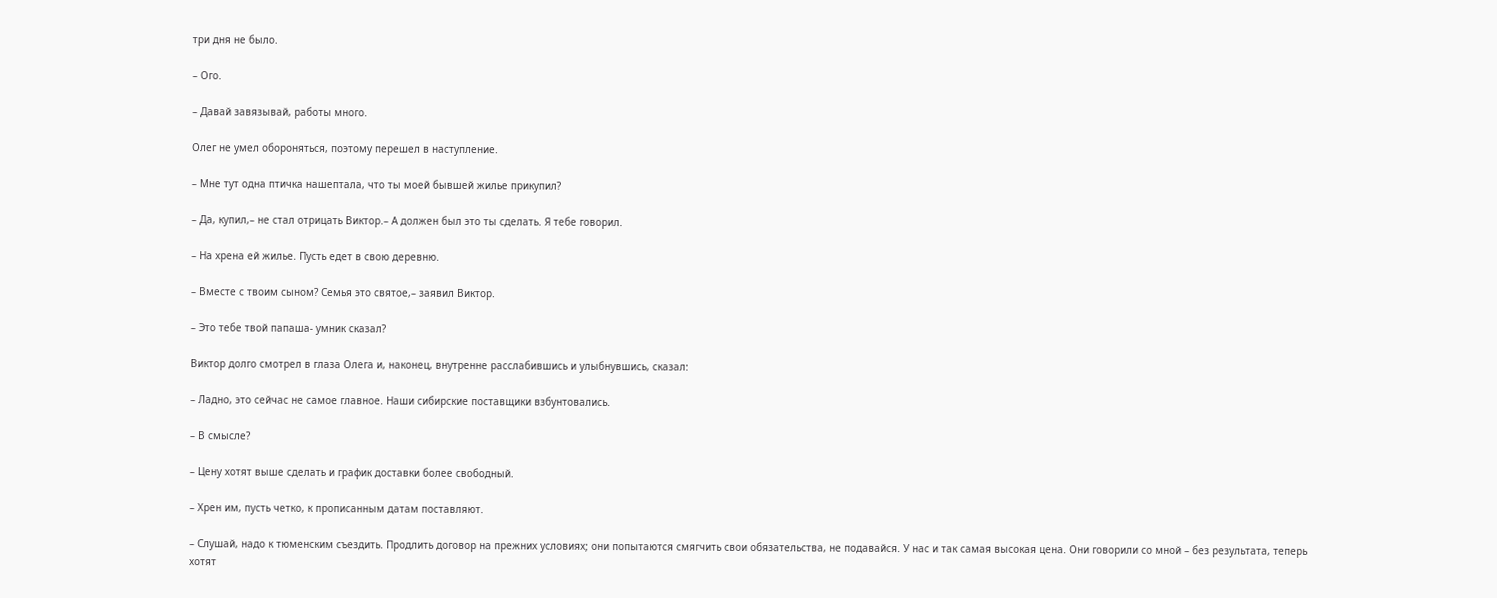три дня не было.

– Ого.

– Давай завязывай, работы много.

Олег не умел обороняться, поэтому перешел в наступление.

– Мне тут одна птичка нашептала, что ты моей бывшей жилье прикупил?

– Да, купил,– не стал отрицать Виктор.– А должен был это ты сделать. Я тебе говорил.

– На хрена ей жилье. Пусть едет в свою деревню.

– Вместе с твоим сыном? Семья это святое,– заявил Виктор.

– Это тебе твой папаша- умник сказал?

Виктор долго смотрел в глаза Олега и, наконец, внутренне расслабившись и улыбнувшись, сказал:

– Ладно, это сейчас не самое главное. Наши сибирские поставщики взбунтовались.

– В смысле?

– Цену хотят выше сделать и график доставки более свободный.

– Хрен им, пусть четко, к прописанным датам поставляют.

– Слушай, надо к тюменским съездить. Продлить договор на прежних условиях; они попытаются смягчить свои обязательства, не подавайся. У нас и так самая высокая цена. Они говорили со мной – без результата, теперь хотят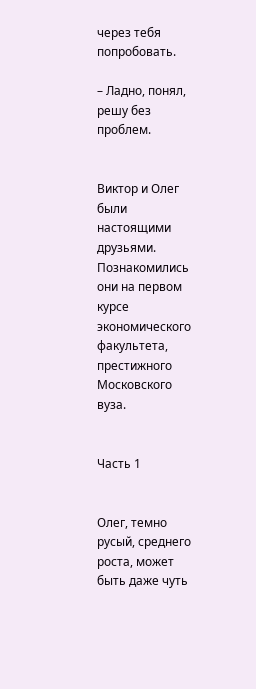через тебя попробовать.

– Ладно, понял, решу без проблем.


Виктор и Олег были настоящими друзьями. Познакомились они на первом курсе экономического факультета, престижного Московского вуза.


Часть 1


Олег, темно русый, среднего роста, может быть даже чуть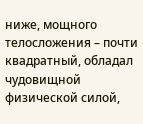ниже, мощного телосложения – почти квадратный, обладал чудовищной физической силой,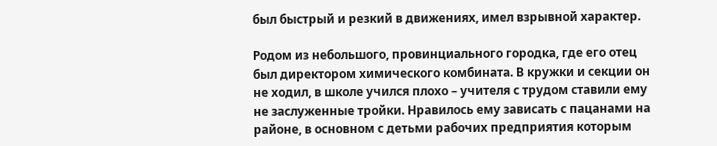был быстрый и резкий в движениях, имел взрывной характер.

Родом из небольшого, провинциального городка, где его отец был директором химического комбината. В кружки и секции он не ходил, в школе учился плохо – учителя с трудом ставили ему не заслуженные тройки. Нравилось ему зависать с пацанами на районе, в основном с детьми рабочих предприятия которым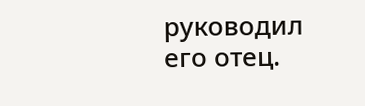руководил его отец.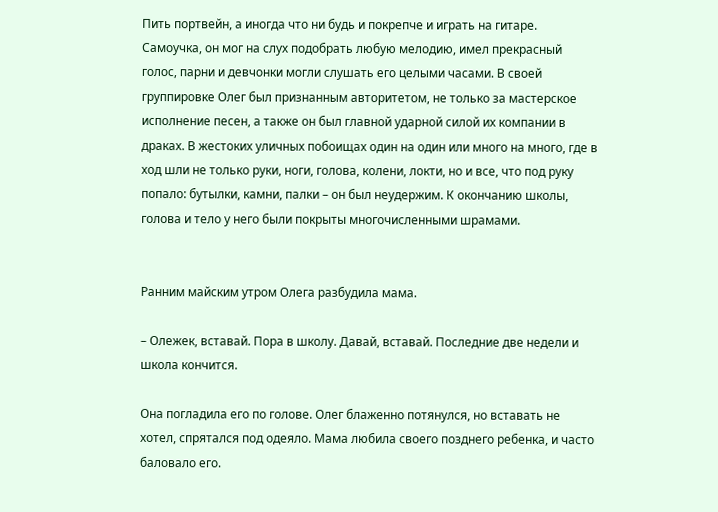Пить портвейн, а иногда что ни будь и покрепче и играть на гитаре. Самоучка, он мог на слух подобрать любую мелодию, имел прекрасный голос, парни и девчонки могли слушать его целыми часами. В своей группировке Олег был признанным авторитетом, не только за мастерское исполнение песен, а также он был главной ударной силой их компании в драках. В жестоких уличных побоищах один на один или много на много, где в ход шли не только руки, ноги, голова, колени, локти, но и все, что под руку попало: бутылки, камни, палки – он был неудержим. К окончанию школы, голова и тело у него были покрыты многочисленными шрамами.


Ранним майским утром Олега разбудила мама.

– Олежек, вставай. Пора в школу. Давай, вставай. Последние две недели и школа кончится.

Она погладила его по голове. Олег блаженно потянулся, но вставать не хотел, спрятался под одеяло. Мама любила своего позднего ребенка, и часто баловало его.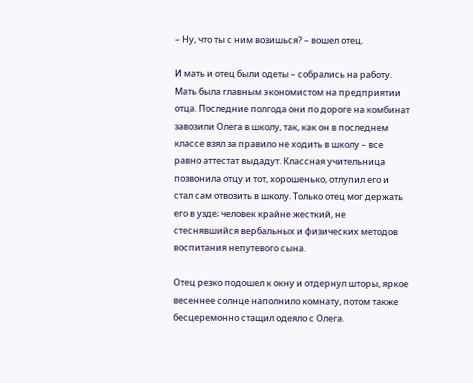– Ну, что ты с ним возишься? – вошел отец.

И мать и отец были одеты – собрались на работу. Мать была главным экономистом на предприятии отца. Последние полгода они по дороге на комбинат завозили Олега в школу, так, как он в последнем классе взял за правило не ходить в школу – все равно аттестат выдадут. Классная учительница позвонила отцу и тот, хорошенько, отлупил его и стал сам отвозить в школу. Только отец мог держать его в узде; человек крайне жесткий, не стеснявшийся вербальных и физических методов воспитания непутевого сына.

Отец резко подошел к окну и отдернул шторы, яркое весеннее солнце наполнило комнату, потом также бесцеремонно стащил одеяло с Олега.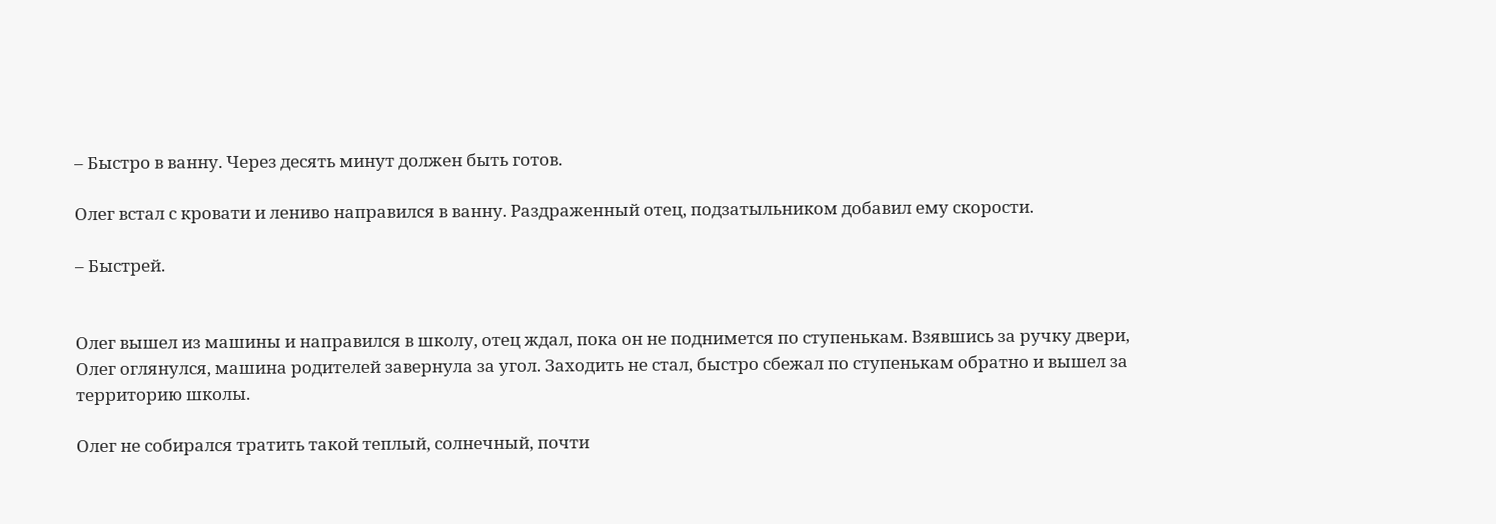– Быстро в ванну. Через десять минут должен быть готов.

Олег встал с кровати и лениво направился в ванну. Раздраженный отец, подзатыльником добавил ему скорости.

– Быстрей.


Олег вышел из машины и направился в школу, отец ждал, пока он не поднимется по ступенькам. Взявшись за ручку двери, Олег оглянулся, машина родителей завернула за угол. Заходить не стал, быстро сбежал по ступенькам обратно и вышел за территорию школы.

Олег не собирался тратить такой теплый, солнечный, почти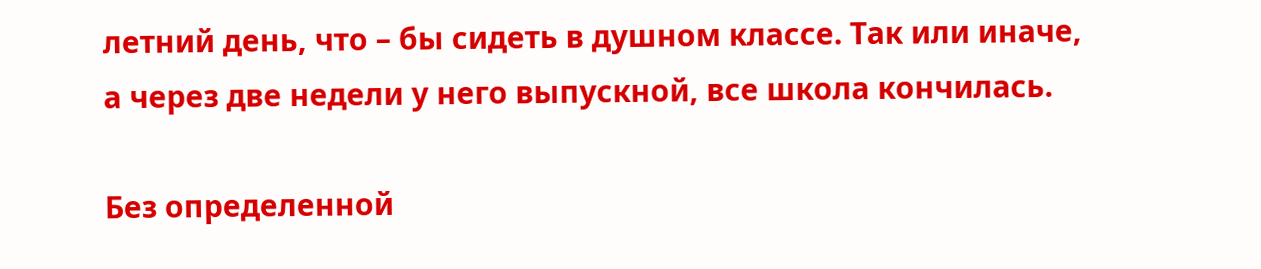летний день, что – бы сидеть в душном классе. Так или иначе, а через две недели у него выпускной, все школа кончилась.

Без определенной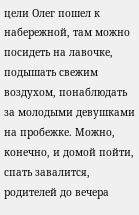цели Олег пошел к набережной, там можно посидеть на лавочке, подышать свежим воздухом, понаблюдать за молодыми девушками на пробежке. Можно, конечно, и домой пойти, спать завалится, родителей до вечера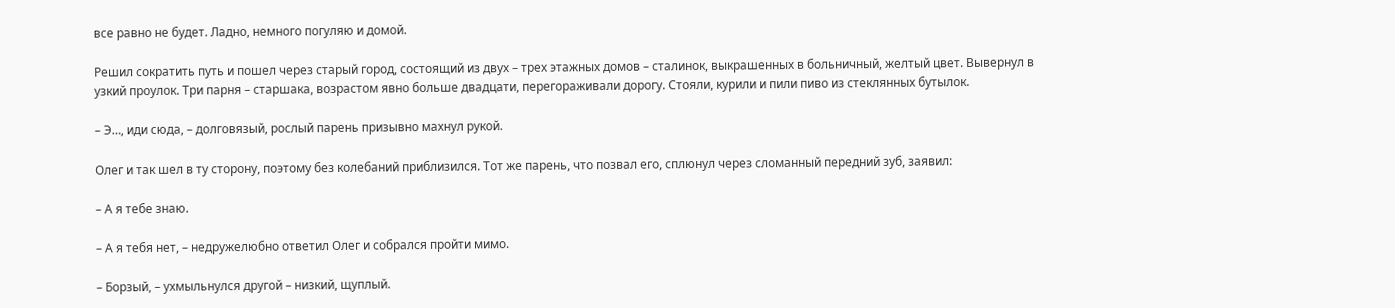все равно не будет. Ладно, немного погуляю и домой.

Решил сократить путь и пошел через старый город, состоящий из двух – трех этажных домов – сталинок, выкрашенных в больничный, желтый цвет. Вывернул в узкий проулок. Три парня – старшака, возрастом явно больше двадцати, перегораживали дорогу. Стояли, курили и пили пиво из стеклянных бутылок.

– Э…, иди сюда, – долговязый, рослый парень призывно махнул рукой.

Олег и так шел в ту сторону, поэтому без колебаний приблизился. Тот же парень, что позвал его, сплюнул через сломанный передний зуб, заявил:

– А я тебе знаю.

– А я тебя нет, – недружелюбно ответил Олег и собрался пройти мимо.

– Борзый, – ухмыльнулся другой – низкий, щуплый.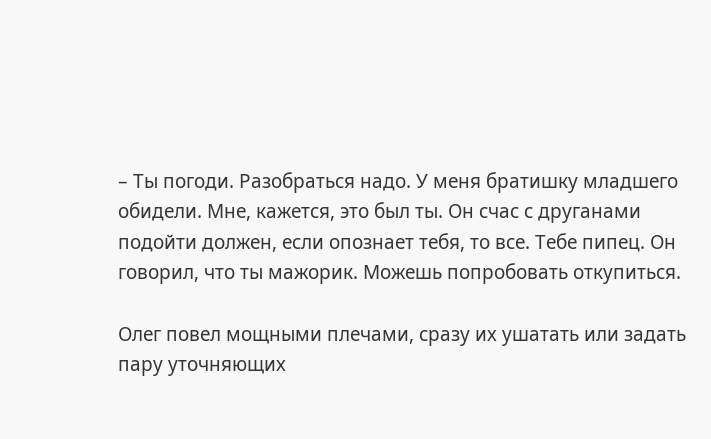– Ты погоди. Разобраться надо. У меня братишку младшего обидели. Мне, кажется, это был ты. Он счас с друганами подойти должен, если опознает тебя, то все. Тебе пипец. Он говорил, что ты мажорик. Можешь попробовать откупиться.

Олег повел мощными плечами, сразу их ушатать или задать пару уточняющих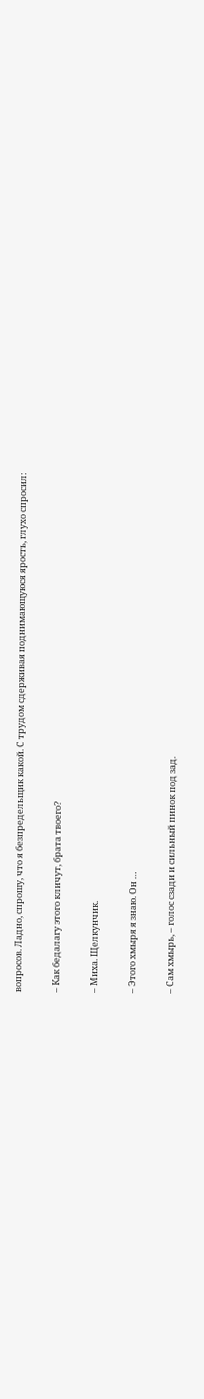вопросов. Ладно, спрошу, что я безпредельщик какой. С трудом сдерживая поднимающуюся ярость, глухо спросил:

– Как бедалагу этого кличут, брата твоего?

– Миха. Щелкунчик.

– Этого хмыря я знаю. Он …

– Сам хмырь, – голос сзади и сильный пинок под зад.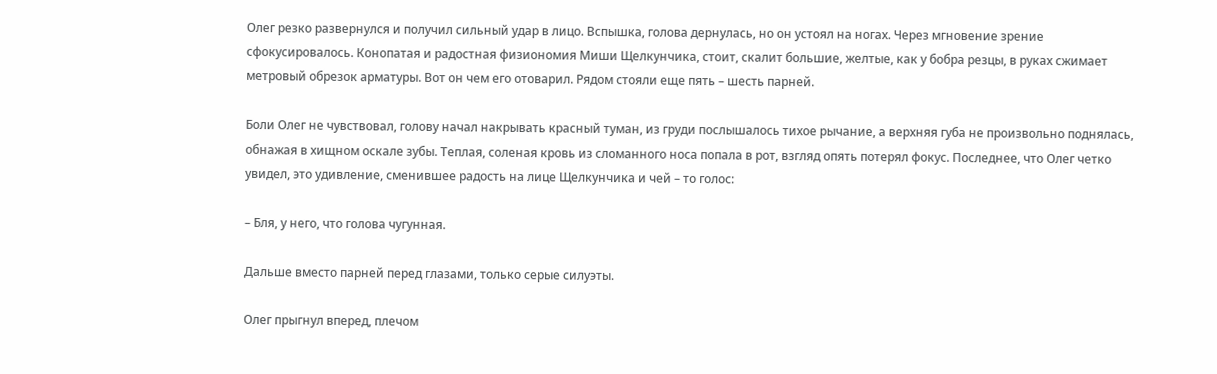Олег резко развернулся и получил сильный удар в лицо. Вспышка, голова дернулась, но он устоял на ногах. Через мгновение зрение сфокусировалось. Конопатая и радостная физиономия Миши Щелкунчика, стоит, скалит большие, желтые, как у бобра резцы, в руках сжимает метровый обрезок арматуры. Вот он чем его отоварил. Рядом стояли еще пять – шесть парней.

Боли Олег не чувствовал, голову начал накрывать красный туман, из груди послышалось тихое рычание, а верхняя губа не произвольно поднялась, обнажая в хищном оскале зубы. Теплая, соленая кровь из сломанного носа попала в рот, взгляд опять потерял фокус. Последнее, что Олег четко увидел, это удивление, сменившее радость на лице Щелкунчика и чей – то голос:

– Бля, у него, что голова чугунная.

Дальше вместо парней перед глазами, только серые силуэты.

Олег прыгнул вперед, плечом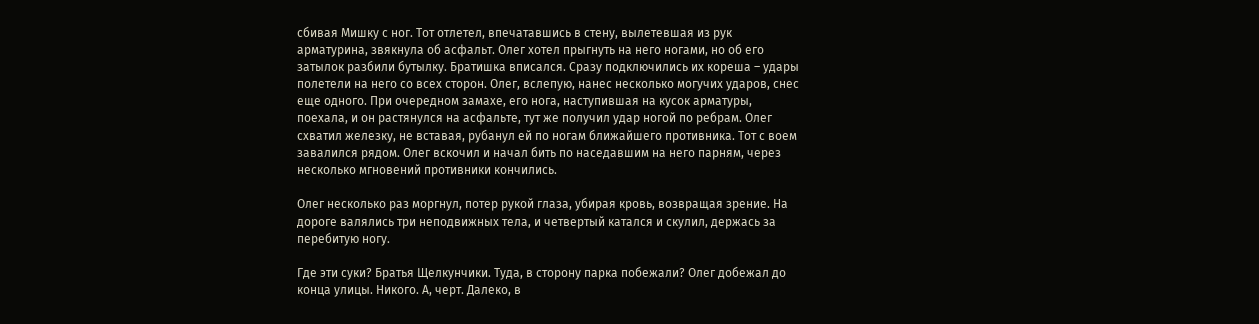сбивая Мишку с ног. Тот отлетел, впечатавшись в стену, вылетевшая из рук арматурина, звякнула об асфальт. Олег хотел прыгнуть на него ногами, но об его затылок разбили бутылку. Братишка вписался. Сразу подключились их кореша – удары полетели на него со всех сторон. Олег, вслепую, нанес несколько могучих ударов, снес еще одного. При очередном замахе, его нога, наступившая на кусок арматуры, поехала, и он растянулся на асфальте, тут же получил удар ногой по ребрам. Олег схватил железку, не вставая, рубанул ей по ногам ближайшего противника. Тот с воем завалился рядом. Олег вскочил и начал бить по наседавшим на него парням, через несколько мгновений противники кончились.

Олег несколько раз моргнул, потер рукой глаза, убирая кровь, возвращая зрение. На дороге валялись три неподвижных тела, и четвертый катался и скулил, держась за перебитую ногу.

Где эти суки? Братья Щелкунчики. Туда, в сторону парка побежали? Олег добежал до конца улицы. Никого. А, черт. Далеко, в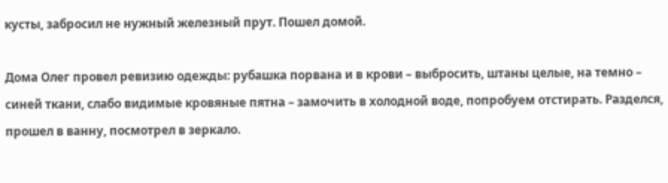кусты, забросил не нужный железный прут. Пошел домой.

Дома Олег провел ревизию одежды: рубашка порвана и в крови – выбросить, штаны целые, на темно – синей ткани, слабо видимые кровяные пятна – замочить в холодной воде, попробуем отстирать. Разделся, прошел в ванну, посмотрел в зеркало.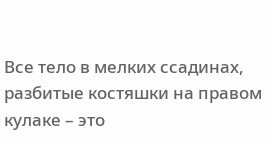Все тело в мелких ссадинах, разбитые костяшки на правом кулаке – это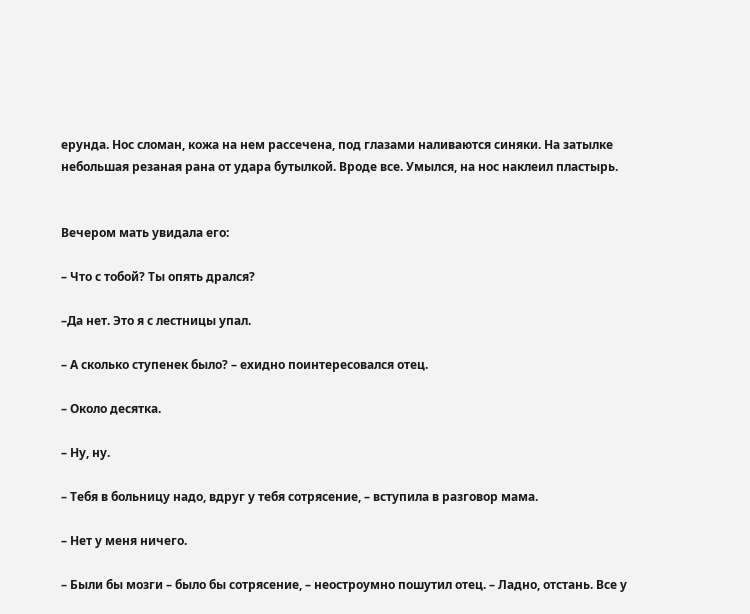ерунда. Нос сломан, кожа на нем рассечена, под глазами наливаются синяки. На затылке небольшая резаная рана от удара бутылкой. Вроде все. Умылся, на нос наклеил пластырь.


Вечером мать увидала его:

– Что с тобой? Ты опять дрался?

–Да нет. Это я с лестницы упал.

– А сколько ступенек было? – ехидно поинтересовался отец.

– Около десятка.

– Ну, ну.

– Тебя в больницу надо, вдруг у тебя сотрясение, – вступила в разговор мама.

– Нет у меня ничего.

– Были бы мозги – было бы сотрясение, – неостроумно пошутил отец. – Ладно, отстань. Все у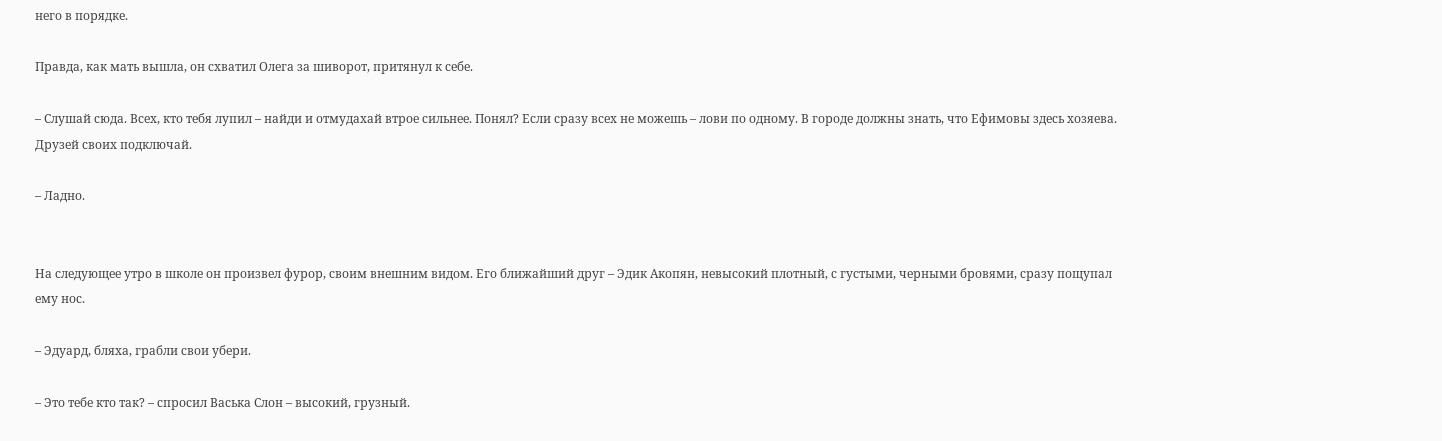него в порядке.

Правда, как мать вышла, он схватил Олега за шиворот, притянул к себе.

– Слушай сюда. Всех, кто тебя лупил – найди и отмудахай втрое сильнее. Понял? Если сразу всех не можешь – лови по одному. В городе должны знать, что Ефимовы здесь хозяева. Друзей своих подключай.

– Ладно.


На следующее утро в школе он произвел фурор, своим внешним видом. Его ближайший друг – Эдик Акопян, невысокий плотный, с густыми, черными бровями, сразу пощупал ему нос.

– Эдуард, бляха, грабли свои убери.

– Это тебе кто так? – спросил Васька Слон – высокий, грузный.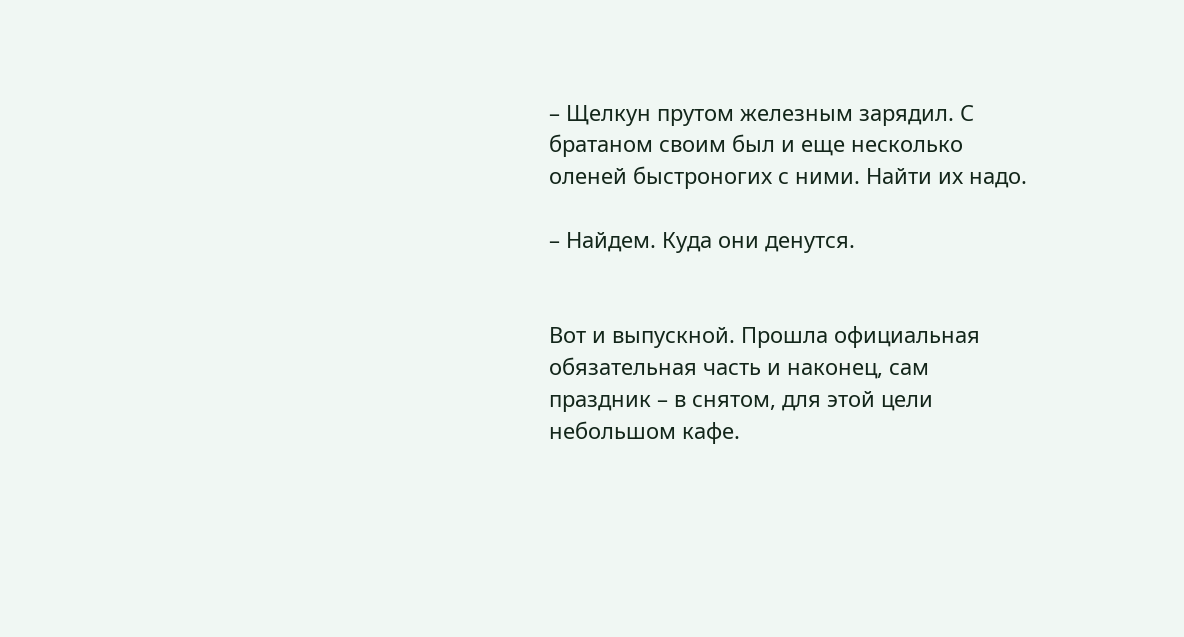– Щелкун прутом железным зарядил. С братаном своим был и еще несколько оленей быстроногих с ними. Найти их надо.

– Найдем. Куда они денутся.


Вот и выпускной. Прошла официальная обязательная часть и наконец, сам праздник – в снятом, для этой цели небольшом кафе.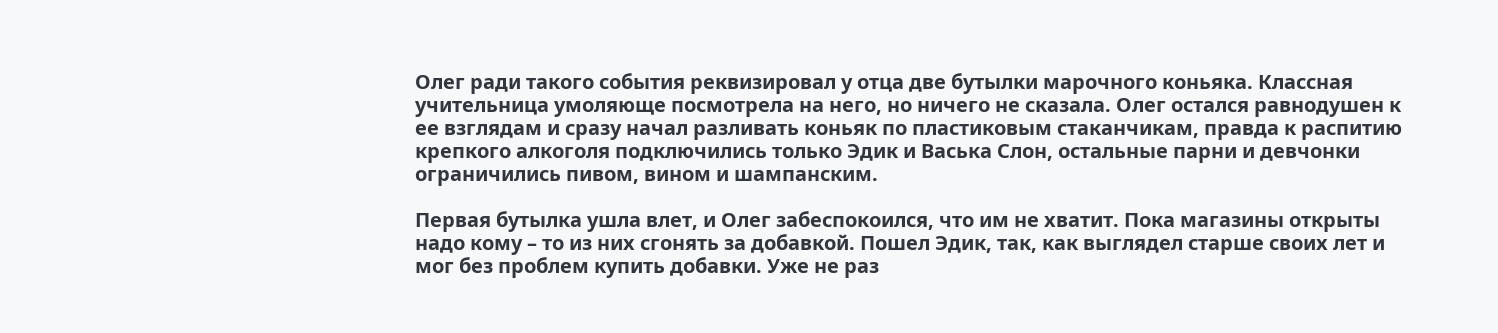Олег ради такого события реквизировал у отца две бутылки марочного коньяка. Классная учительница умоляюще посмотрела на него, но ничего не сказала. Олег остался равнодушен к ее взглядам и сразу начал разливать коньяк по пластиковым стаканчикам, правда к распитию крепкого алкоголя подключились только Эдик и Васька Слон, остальные парни и девчонки ограничились пивом, вином и шампанским.

Первая бутылка ушла влет, и Олег забеспокоился, что им не хватит. Пока магазины открыты надо кому – то из них сгонять за добавкой. Пошел Эдик, так, как выглядел старше своих лет и мог без проблем купить добавки. Уже не раз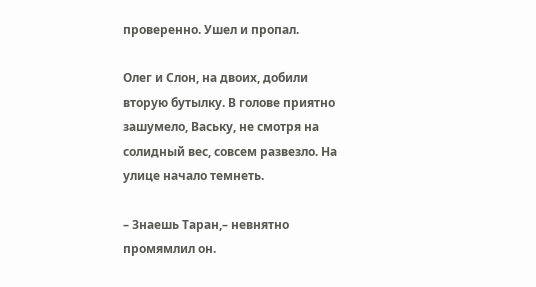проверенно. Ушел и пропал.

Олег и Слон, на двоих, добили вторую бутылку. В голове приятно зашумело, Ваську, не смотря на солидный вес, совсем развезло. На улице начало темнеть.

– Знаешь Таран,– невнятно промямлил он.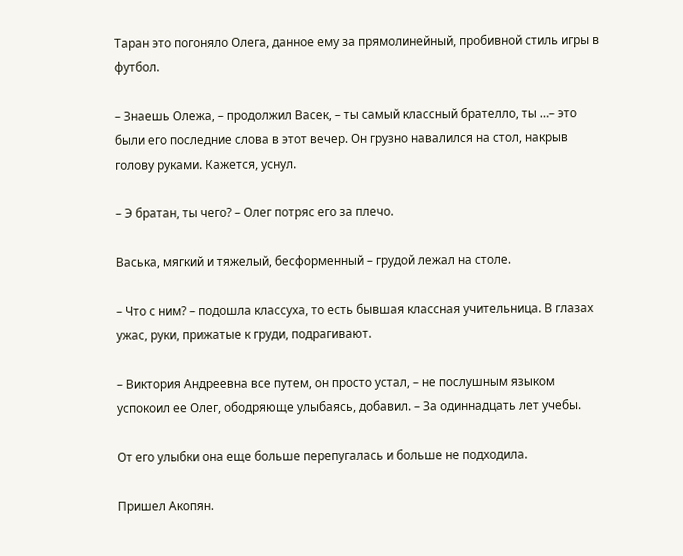Таран это погоняло Олега, данное ему за прямолинейный, пробивной стиль игры в футбол.

– Знаешь Олежа, – продолжил Васек, – ты самый классный брателло, ты …– это были его последние слова в этот вечер. Он грузно навалился на стол, накрыв голову руками. Кажется, уснул.

– Э братан, ты чего? – Олег потряс его за плечо.

Васька, мягкий и тяжелый, бесформенный – грудой лежал на столе.

– Что с ним? – подошла классуха, то есть бывшая классная учительница. В глазах ужас, руки, прижатые к груди, подрагивают.

– Виктория Андреевна все путем, он просто устал, – не послушным языком успокоил ее Олег, ободряюще улыбаясь, добавил. – За одиннадцать лет учебы.

От его улыбки она еще больше перепугалась и больше не подходила.

Пришел Акопян.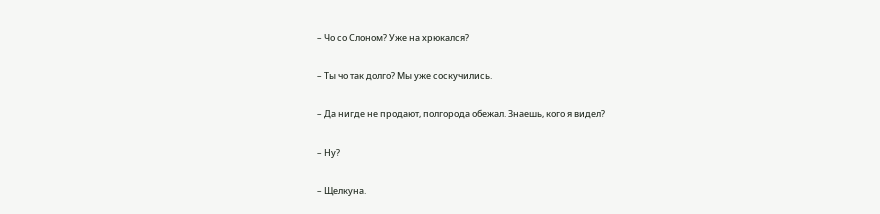– Чо со Слоном? Уже на хрюкался?

– Ты чо так долго? Мы уже соскучились.

– Да нигде не продают, полгорода обежал. Знаешь, кого я видел?

– Ну?

– Щелкуна.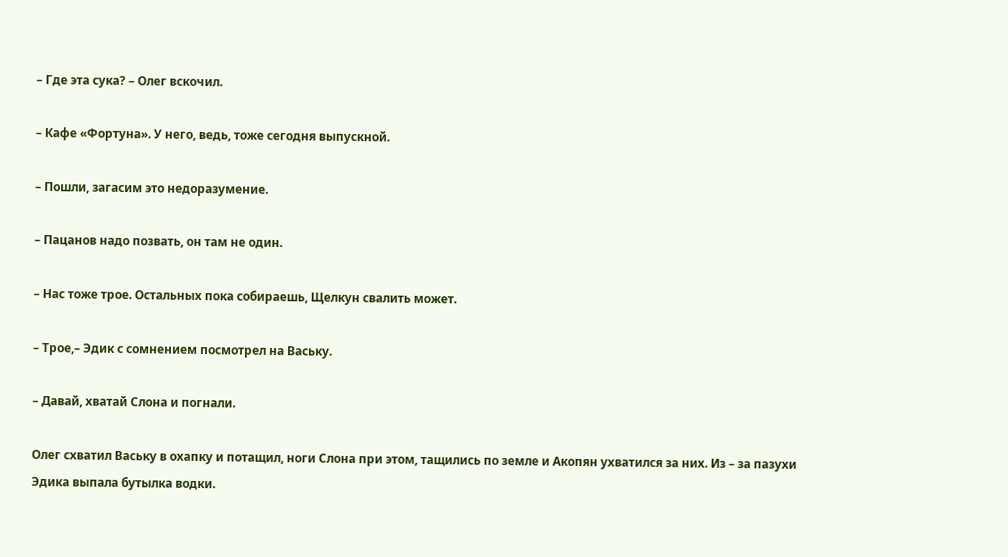– Где эта сука? – Олег вскочил.

– Кафе «Фортуна». У него, ведь, тоже сегодня выпускной.

– Пошли, загасим это недоразумение.

– Пацанов надо позвать, он там не один.

– Нас тоже трое. Остальных пока собираешь, Щелкун свалить может.

– Трое,– Эдик с сомнением посмотрел на Ваську.

– Давай, хватай Слона и погнали.

Олег схватил Ваську в охапку и потащил, ноги Слона при этом, тащились по земле и Акопян ухватился за них. Из – за пазухи Эдика выпала бутылка водки.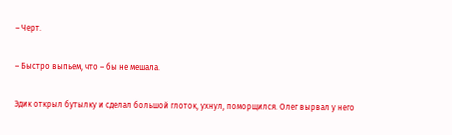– Черт.

– Быстро выпьем, что – бы не мешала.

Эдик открыл бутылку и сделал большой глоток, ухнул, поморщился. Олег вырвал у него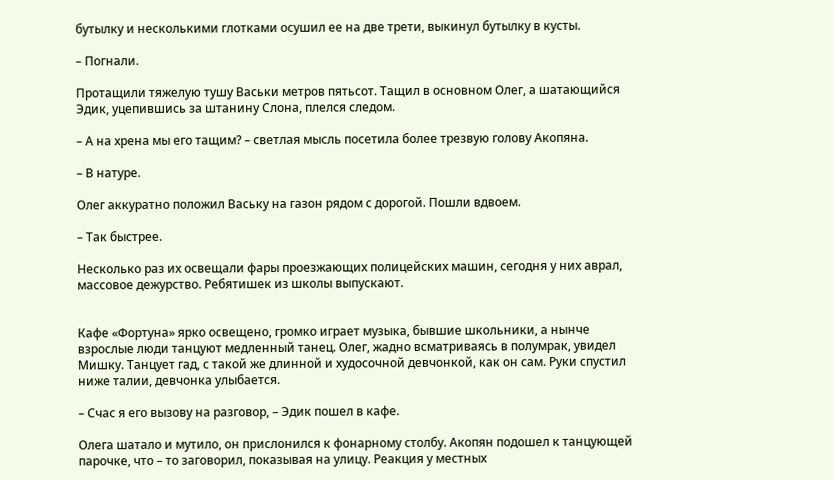бутылку и несколькими глотками осушил ее на две трети, выкинул бутылку в кусты.

– Погнали.

Протащили тяжелую тушу Васьки метров пятьсот. Тащил в основном Олег, а шатающийся Эдик, уцепившись за штанину Слона, плелся следом.

– А на хрена мы его тащим? – светлая мысль посетила более трезвую голову Акопяна.

– В натуре.

Олег аккуратно положил Ваську на газон рядом с дорогой. Пошли вдвоем.

– Так быстрее.

Несколько раз их освещали фары проезжающих полицейских машин, сегодня у них аврал, массовое дежурство. Ребятишек из школы выпускают.


Кафе «Фортуна» ярко освещено, громко играет музыка, бывшие школьники, а нынче взрослые люди танцуют медленный танец. Олег, жадно всматриваясь в полумрак, увидел Мишку. Танцует гад, с такой же длинной и худосочной девчонкой, как он сам. Руки спустил ниже талии, девчонка улыбается.

– Счас я его вызову на разговор, – Эдик пошел в кафе.

Олега шатало и мутило, он прислонился к фонарному столбу. Акопян подошел к танцующей парочке, что – то заговорил, показывая на улицу. Реакция у местных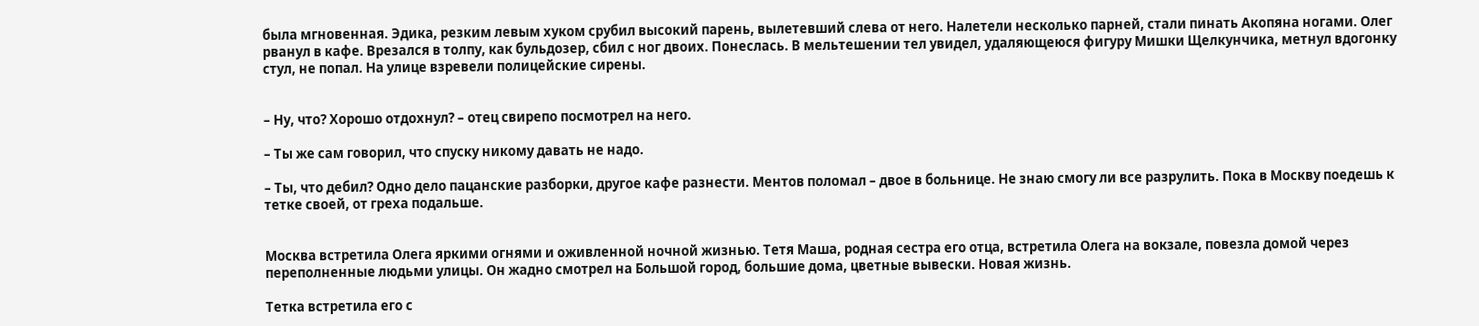была мгновенная. Эдика, резким левым хуком срубил высокий парень, вылетевший слева от него. Налетели несколько парней, стали пинать Акопяна ногами. Олег рванул в кафе. Врезался в толпу, как бульдозер, сбил с ног двоих. Понеслась. В мельтешении тел увидел, удаляющеюся фигуру Мишки Щелкунчика, метнул вдогонку стул, не попал. На улице взревели полицейские сирены.


– Ну, что? Хорошо отдохнул? – отец свирепо посмотрел на него.

– Ты же сам говорил, что спуску никому давать не надо.

– Ты, что дебил? Одно дело пацанские разборки, другое кафе разнести. Ментов поломал – двое в больнице. Не знаю смогу ли все разрулить. Пока в Москву поедешь к тетке своей, от греха подальше.


Москва встретила Олега яркими огнями и оживленной ночной жизнью. Тетя Маша, родная сестра его отца, встретила Олега на вокзале, повезла домой через переполненные людьми улицы. Он жадно смотрел на Большой город, большие дома, цветные вывески. Новая жизнь.

Тетка встретила его с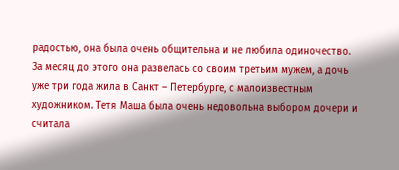радостью, она была очень общительна и не любила одиночество. За месяц до этого она развелась со своим третьим мужем, а дочь уже три года жила в Санкт – Петербурге, с малоизвестным художником. Тетя Маша была очень недовольна выбором дочери и считала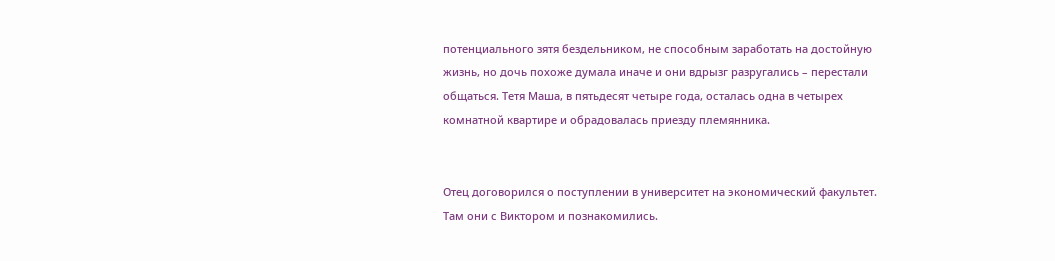потенциального зятя бездельником, не способным заработать на достойную жизнь, но дочь похоже думала иначе и они вдрызг разругались – перестали общаться. Тетя Маша, в пятьдесят четыре года, осталась одна в четырех комнатной квартире и обрадовалась приезду племянника.


Отец договорился о поступлении в университет на экономический факультет. Там они с Виктором и познакомились.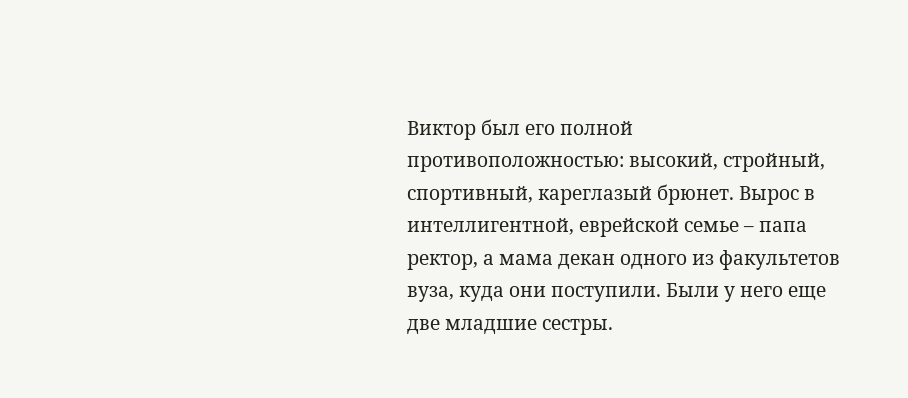Виктор был его полной противоположностью: высокий, стройный, спортивный, кареглазый брюнет. Вырос в интеллигентной, еврейской семье – папа ректор, а мама декан одного из факультетов вуза, куда они поступили. Были у него еще две младшие сестры.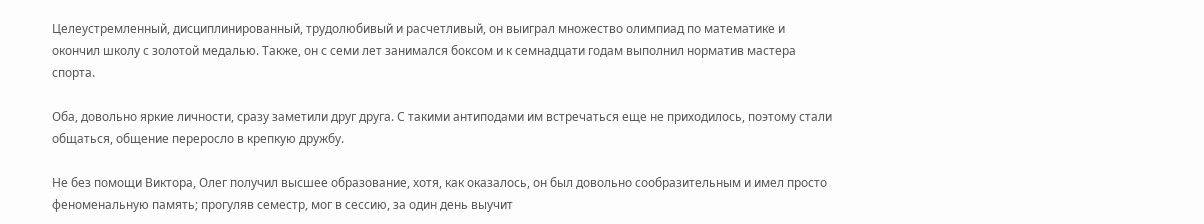Целеустремленный, дисциплинированный, трудолюбивый и расчетливый, он выиграл множество олимпиад по математике и окончил школу с золотой медалью. Также, он с семи лет занимался боксом и к семнадцати годам выполнил норматив мастера спорта.

Оба, довольно яркие личности, сразу заметили друг друга. С такими антиподами им встречаться еще не приходилось, поэтому стали общаться, общение переросло в крепкую дружбу.

Не без помощи Виктора, Олег получил высшее образование, хотя, как оказалось, он был довольно сообразительным и имел просто феноменальную память; прогуляв семестр, мог в сессию, за один день выучит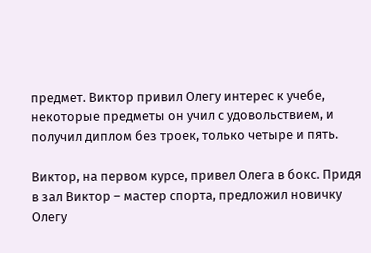предмет. Виктор привил Олегу интерес к учебе, некоторые предметы он учил с удовольствием, и получил диплом без троек, только четыре и пять.

Виктор, на первом курсе, привел Олега в бокс. Придя в зал Виктор – мастер спорта, предложил новичку Олегу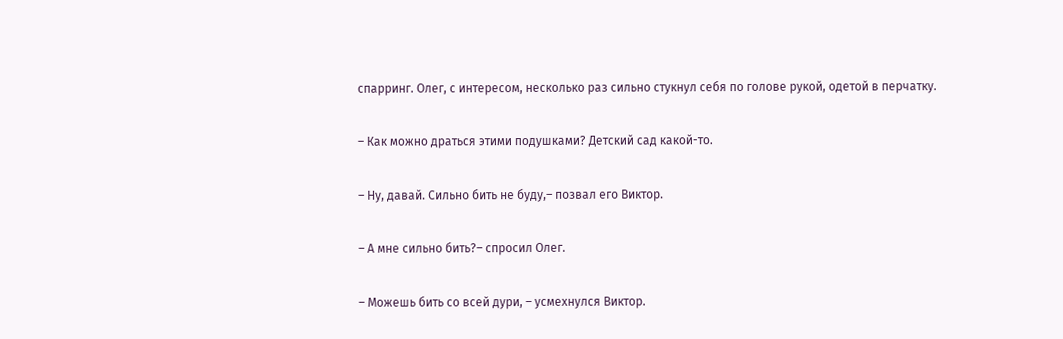спарринг. Олег, с интересом, несколько раз сильно стукнул себя по голове рукой, одетой в перчатку.

– Как можно драться этими подушками? Детский сад какой-то.

– Ну, давай. Сильно бить не буду,– позвал его Виктор.

– А мне сильно бить?– спросил Олег.

– Можешь бить со всей дури, – усмехнулся Виктор.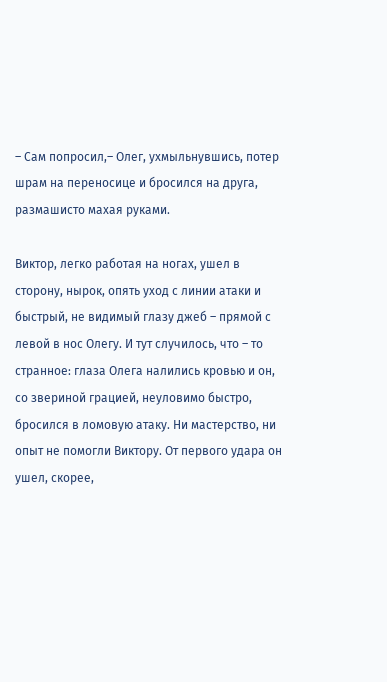– Сам попросил,– Олег, ухмыльнувшись, потер шрам на переносице и бросился на друга, размашисто махая руками.

Виктор, легко работая на ногах, ушел в сторону, нырок, опять уход с линии атаки и быстрый, не видимый глазу джеб – прямой с левой в нос Олегу. И тут случилось, что – то странное: глаза Олега налились кровью и он, со звериной грацией, неуловимо быстро, бросился в ломовую атаку. Ни мастерство, ни опыт не помогли Виктору. От первого удара он ушел, скорее,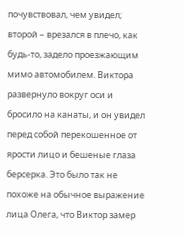почувствовал, чем увидел; второй – врезался в плечо, как будь-то, задело проезжающим мимо автомобилем. Виктора развернуло вокруг оси и бросило на канаты, и он увидел перед собой перекошенное от ярости лицо и бешеные глаза берсерка. Это было так не похоже на обычное выражение лица Олега, что Виктор замер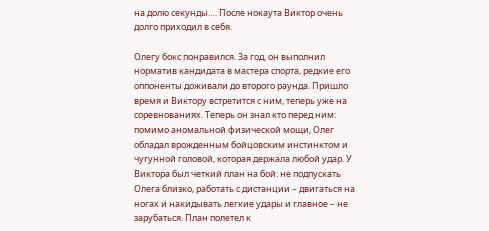на долю секунды…. После нокаута Виктор очень долго приходил в себя.

Олегу бокс понравился. За год, он выполнил норматив кандидата в мастера спорта, редкие его оппоненты доживали до второго раунда. Пришло время и Виктору встретится с ним, теперь уже на соревнованиях. Теперь он знал кто перед ним: помимо аномальной физической мощи, Олег обладал врожденным бойцовским инстинктом и чугунной головой, которая держала любой удар. У Виктора был четкий план на бой: не подпускать Олега близко, работать с дистанции – двигаться на ногах и накидывать легкие удары и главное – не зарубаться. План полетел к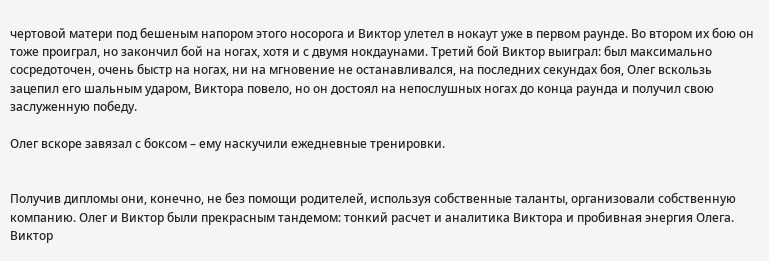чертовой матери под бешеным напором этого носорога и Виктор улетел в нокаут уже в первом раунде. Во втором их бою он тоже проиграл, но закончил бой на ногах, хотя и с двумя нокдаунами. Третий бой Виктор выиграл: был максимально сосредоточен, очень быстр на ногах, ни на мгновение не останавливался, на последних секундах боя, Олег вскользь зацепил его шальным ударом, Виктора повело, но он достоял на непослушных ногах до конца раунда и получил свою заслуженную победу.

Олег вскоре завязал с боксом – ему наскучили ежедневные тренировки.


Получив дипломы они, конечно, не без помощи родителей, используя собственные таланты, организовали собственную компанию. Олег и Виктор были прекрасным тандемом: тонкий расчет и аналитика Виктора и пробивная энергия Олега. Виктор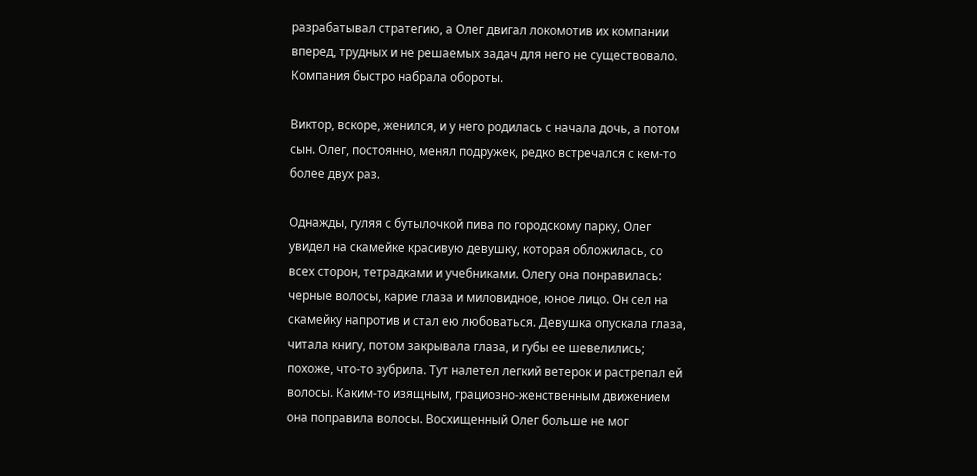разрабатывал стратегию, а Олег двигал локомотив их компании вперед, трудных и не решаемых задач для него не существовало. Компания быстро набрала обороты.

Виктор, вскоре, женился, и у него родилась с начала дочь, а потом сын. Олег, постоянно, менял подружек, редко встречался с кем-то более двух раз.

Однажды, гуляя с бутылочкой пива по городскому парку, Олег увидел на скамейке красивую девушку, которая обложилась, со всех сторон, тетрадками и учебниками. Олегу она понравилась: черные волосы, карие глаза и миловидное, юное лицо. Он сел на скамейку напротив и стал ею любоваться. Девушка опускала глаза, читала книгу, потом закрывала глаза, и губы ее шевелились; похоже, что-то зубрила. Тут налетел легкий ветерок и растрепал ей волосы. Каким-то изящным, грациозно-женственным движением она поправила волосы. Восхищенный Олег больше не мог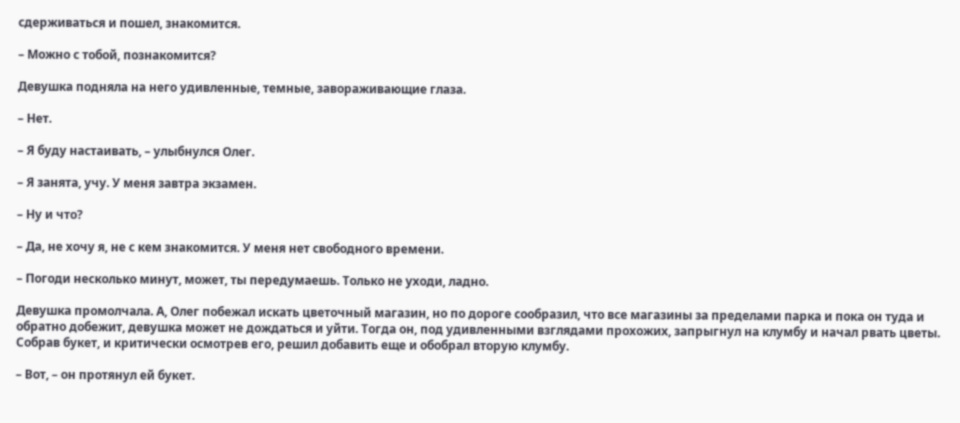сдерживаться и пошел, знакомится.

– Можно с тобой, познакомится?

Девушка подняла на него удивленные, темные, завораживающие глаза.

– Нет.

– Я буду настаивать, – улыбнулся Олег.

– Я занята, учу. У меня завтра экзамен.

– Ну и что?

– Да, не хочу я, не с кем знакомится. У меня нет свободного времени.

– Погоди несколько минут, может, ты передумаешь. Только не уходи, ладно.

Девушка промолчала. А, Олег побежал искать цветочный магазин, но по дороге сообразил, что все магазины за пределами парка и пока он туда и обратно добежит, девушка может не дождаться и уйти. Тогда он, под удивленными взглядами прохожих, запрыгнул на клумбу и начал рвать цветы. Собрав букет, и критически осмотрев его, решил добавить еще и обобрал вторую клумбу.

– Вот, – он протянул ей букет.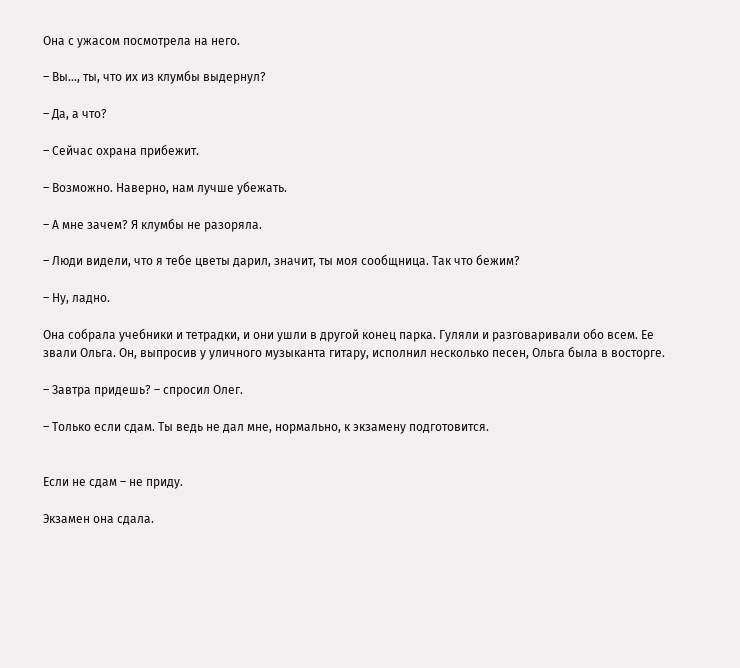Она с ужасом посмотрела на него.

– Вы…, ты, что их из клумбы выдернул?

– Да, а что?

– Сейчас охрана прибежит.

– Возможно. Наверно, нам лучше убежать.

– А мне зачем? Я клумбы не разоряла.

– Люди видели, что я тебе цветы дарил, значит, ты моя сообщница. Так что бежим?

– Ну, ладно.

Она собрала учебники и тетрадки, и они ушли в другой конец парка. Гуляли и разговаривали обо всем. Ее звали Ольга. Он, выпросив у уличного музыканта гитару, исполнил несколько песен, Ольга была в восторге.

– Завтра придешь? – спросил Олег.

– Только если сдам. Ты ведь не дал мне, нормально, к экзамену подготовится.


Если не сдам – не приду.

Экзамен она сдала.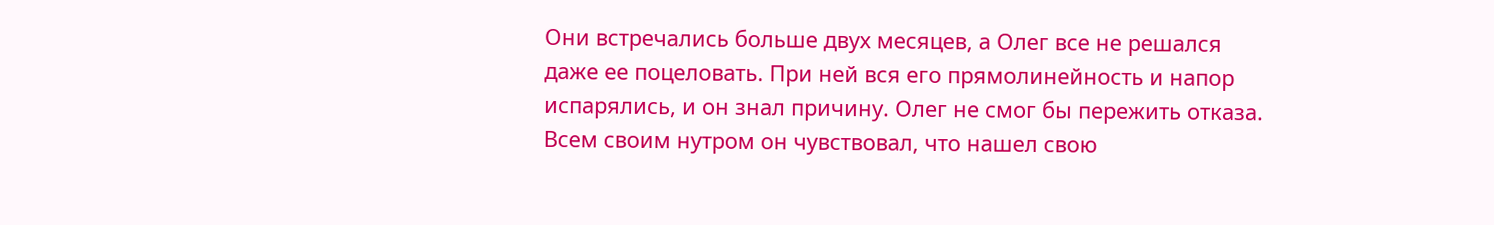Они встречались больше двух месяцев, а Олег все не решался даже ее поцеловать. При ней вся его прямолинейность и напор испарялись, и он знал причину. Олег не смог бы пережить отказа. Всем своим нутром он чувствовал, что нашел свою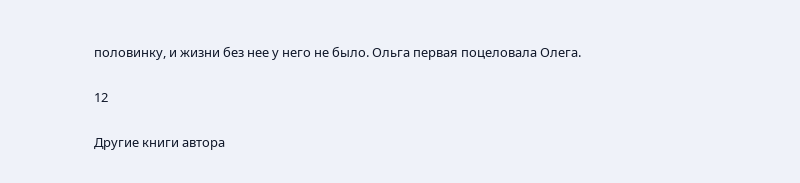половинку, и жизни без нее у него не было. Ольга первая поцеловала Олега.

12

Другие книги автора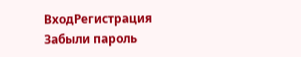ВходРегистрация
Забыли пароль